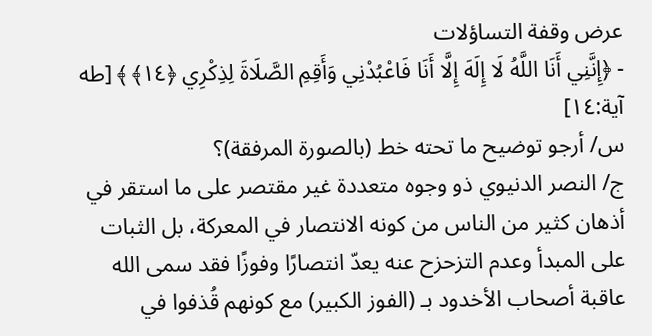عرض وقفة التساؤلات
- ﴿إِنَّنِي أَنَا اللَّهُ لَا إِلَهَ إِلَّا أَنَا فَاعْبُدْنِي وَأَقِمِ الصَّلَاةَ لِذِكْرِي ﴿١٤﴾ ﴾ [طه آية:١٤]
س/ أرجو توضيح ما تحته خط (بالصورة المرفقة)؟
ج/ النصر الدنيوي ذو وجوه متعددة غير مقتصر على ما استقر في أذهان كثير من الناس من كونه الانتصار في المعركة، بل الثبات على المبدأ وعدم التزحزح عنه يعدّ انتصارًا وفوزًا فقد سمى الله عاقبة أصحاب الأخدود بـ (الفوز الكبير) مع كونهم قُذفوا في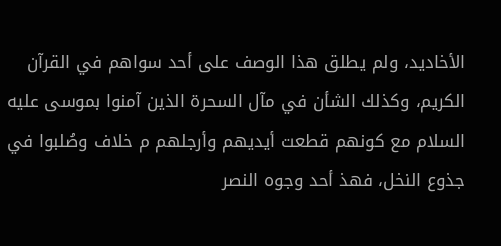الأخاديد، ولم يطلق هذا الوصف على أحد سواهم في القرآن الكريم، وكذلك الشأن في مآل السحرة الذين آمنوا بموسى عليه السلام مع كونهم قطعت أيديهم وأرجلهم م خلاف وصُلبوا في جذوع النخل، فهذ أحد وجوه النصر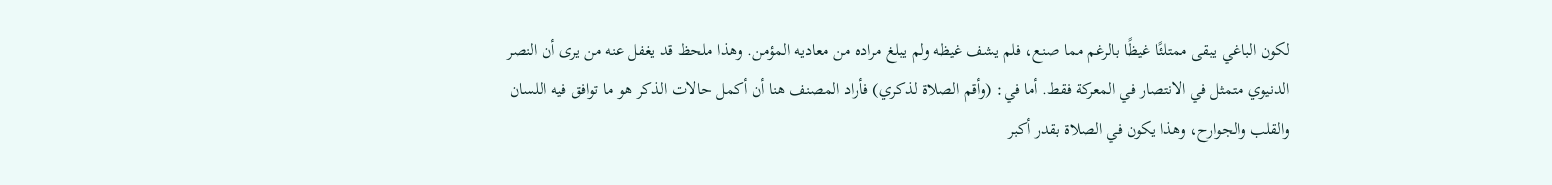لكون الباغي يبقى ممتلئًا غيظًا بالرغم مما صنع، فلم يشف غيظه ولم يبلغ مراده من معاديه المؤمن. وهذا ملحظ قد يغفل عنه من يرى أن النصر الدنيوي متمثل في الانتصار في المعركة فقط. أما في: (وأقم الصلاة لذكري) فأراد المصنف هنا أن أكمل حالات الذكر هو ما توافق فيه اللسان والقلب والجوارح، وهذا يكون في الصلاة بقدر أكبر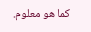كما هو معلوم.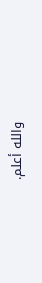والله أعلم.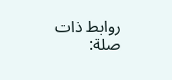روابط ذات صلة: